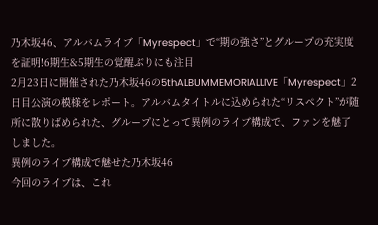乃木坂46、アルバムライブ「Myrespect」で“期の強さ”とグループの充実度を証明!6期生&5期生の覚醒ぶりにも注目
2月23日に開催された乃木坂46の5thALBUMMEMORIALLIVE「Myrespect」2日目公演の模様をレポート。アルバムタイトルに込められた“リスペクト”が随所に散りばめられた、グループにとって異例のライブ構成で、ファンを魅了しました。
異例のライブ構成で魅せた乃木坂46
今回のライブは、これ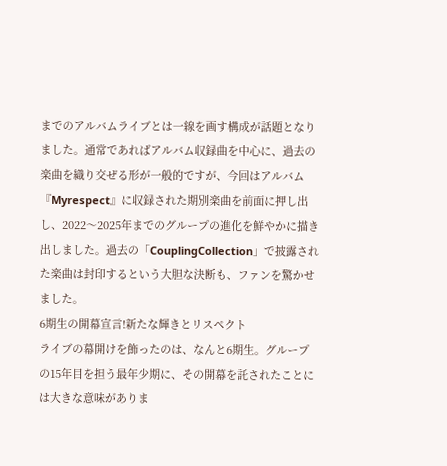までのアルバムライブとは一線を画す構成が話題となりました。通常であればアルバム収録曲を中心に、過去の楽曲を織り交ぜる形が一般的ですが、今回はアルバム『Myrespect』に収録された期別楽曲を前面に押し出し、2022〜2025年までのグループの進化を鮮やかに描き出しました。過去の「CouplingCollection」で披露された楽曲は封印するという大胆な決断も、ファンを驚かせました。
6期生の開幕宣言!新たな輝きとリスペクト
ライブの幕開けを飾ったのは、なんと6期生。グループの15年目を担う最年少期に、その開幕を託されたことには大きな意味がありま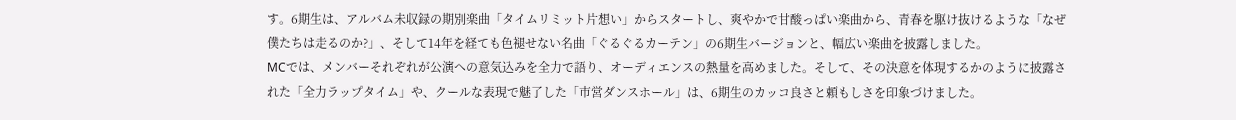す。6期生は、アルバム未収録の期別楽曲「タイムリミット片想い」からスタートし、爽やかで甘酸っぱい楽曲から、青春を駆け抜けるような「なぜ僕たちは走るのか?」、そして14年を経ても色褪せない名曲「ぐるぐるカーテン」の6期生バージョンと、幅広い楽曲を披露しました。
MCでは、メンバーそれぞれが公演への意気込みを全力で語り、オーディエンスの熱量を高めました。そして、その決意を体現するかのように披露された「全力ラップタイム」や、クールな表現で魅了した「市営ダンスホール」は、6期生のカッコ良さと頼もしさを印象づけました。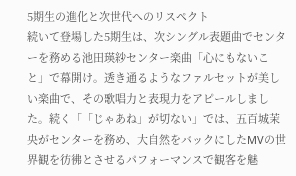5期生の進化と次世代へのリスペクト
続いて登場した5期生は、次シングル表題曲でセンターを務める池田瑛紗センター楽曲「心にもないこと」で幕開け。透き通るようなファルセットが美しい楽曲で、その歌唱力と表現力をアピールしました。続く「「じゃあね」が切ない」では、五百城茉央がセンターを務め、大自然をバックにしたMVの世界観を彷彿とさせるパフォーマンスで観客を魅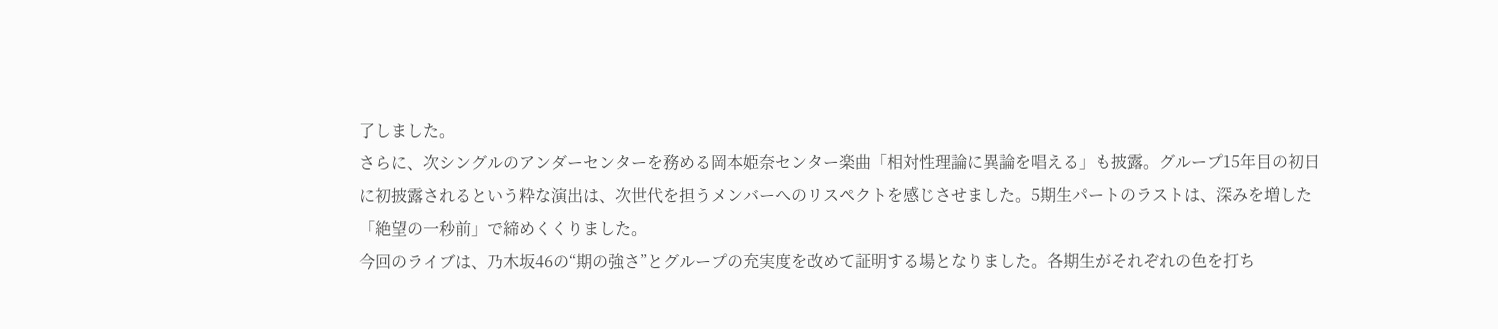了しました。
さらに、次シングルのアンダーセンターを務める岡本姫奈センター楽曲「相対性理論に異論を唱える」も披露。グループ15年目の初日に初披露されるという粋な演出は、次世代を担うメンバーへのリスペクトを感じさせました。5期生パートのラストは、深みを増した「絶望の一秒前」で締めくくりました。
今回のライブは、乃木坂46の“期の強さ”とグループの充実度を改めて証明する場となりました。各期生がそれぞれの色を打ち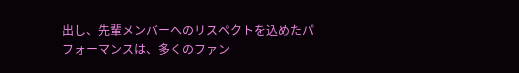出し、先輩メンバーへのリスペクトを込めたパフォーマンスは、多くのファン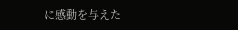に感動を与えた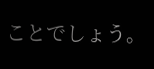ことでしょう。